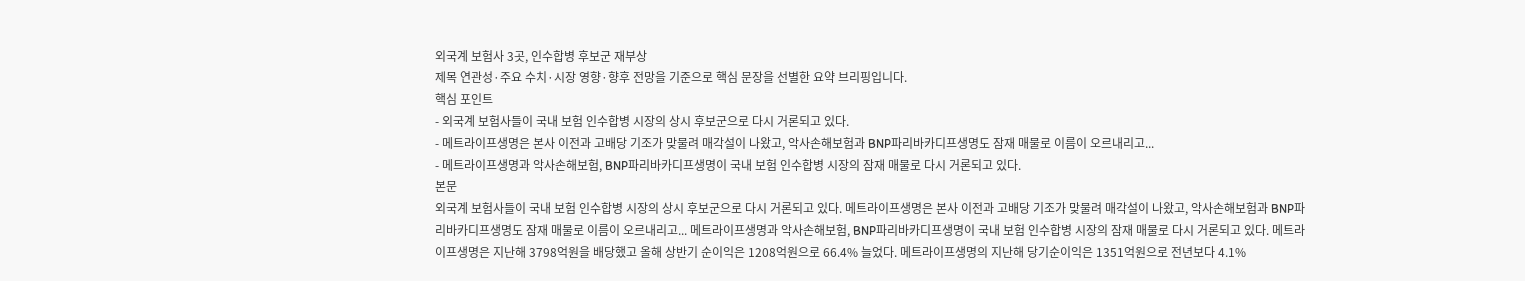외국계 보험사 3곳, 인수합병 후보군 재부상
제목 연관성·주요 수치·시장 영향·향후 전망을 기준으로 핵심 문장을 선별한 요약 브리핑입니다.
핵심 포인트
- 외국계 보험사들이 국내 보험 인수합병 시장의 상시 후보군으로 다시 거론되고 있다.
- 메트라이프생명은 본사 이전과 고배당 기조가 맞물려 매각설이 나왔고, 악사손해보험과 BNP파리바카디프생명도 잠재 매물로 이름이 오르내리고...
- 메트라이프생명과 악사손해보험, BNP파리바카디프생명이 국내 보험 인수합병 시장의 잠재 매물로 다시 거론되고 있다.
본문
외국계 보험사들이 국내 보험 인수합병 시장의 상시 후보군으로 다시 거론되고 있다. 메트라이프생명은 본사 이전과 고배당 기조가 맞물려 매각설이 나왔고, 악사손해보험과 BNP파리바카디프생명도 잠재 매물로 이름이 오르내리고... 메트라이프생명과 악사손해보험, BNP파리바카디프생명이 국내 보험 인수합병 시장의 잠재 매물로 다시 거론되고 있다. 메트라이프생명은 지난해 3798억원을 배당했고 올해 상반기 순이익은 1208억원으로 66.4% 늘었다. 메트라이프생명의 지난해 당기순이익은 1351억원으로 전년보다 4.1%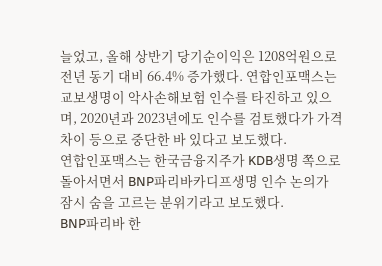늘었고, 올해 상반기 당기순이익은 1208억원으로 전년 동기 대비 66.4% 증가했다. 연합인포맥스는 교보생명이 악사손해보험 인수를 타진하고 있으며, 2020년과 2023년에도 인수를 검토했다가 가격 차이 등으로 중단한 바 있다고 보도했다.
연합인포맥스는 한국금융지주가 KDB생명 쪽으로 돌아서면서 BNP파리바카디프생명 인수 논의가 잠시 숨을 고르는 분위기라고 보도했다.
BNP파리바 한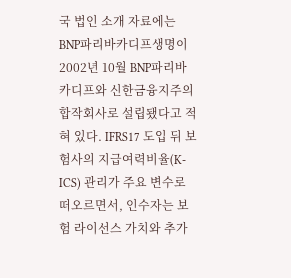국 법인 소개 자료에는 BNP파리바카디프생명이 2002년 10월 BNP파리바 카디프와 신한금융지주의 합작회사로 설립됐다고 적혀 있다. IFRS17 도입 뒤 보험사의 지급여력비율(K-ICS) 관리가 주요 변수로 떠오르면서, 인수자는 보험 라이선스 가치와 추가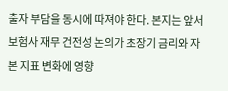출자 부담을 동시에 따져야 한다. 본지는 앞서 보험사 재무 건전성 논의가 초장기 금리와 자본 지표 변화에 영향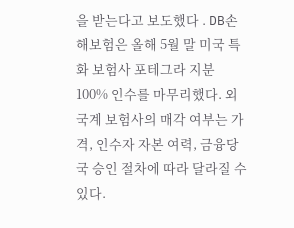을 받는다고 보도했다 . DB손해보험은 올해 5월 말 미국 특화 보험사 포테그라 지분 100% 인수를 마무리했다. 외국계 보험사의 매각 여부는 가격, 인수자 자본 여력, 금융당국 승인 절차에 따라 달라질 수 있다.